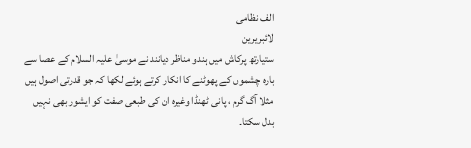الف نظامی
لائبریرین
ستیارتھ پرکاش میں ہندو مناظر دیانند نے موسیٰ علیہ السلام کے عصا سے بارہ چشموں کے پھوٹنے کا انکار کرتے ہوئے لکھا کہ جو قدرتی اصول ہیں مثلا آگ گرم ، پانی ٹھنڈا وغیرہ ان کی طبعی صفت کو ایشور بھی نہیں بدل سکتا۔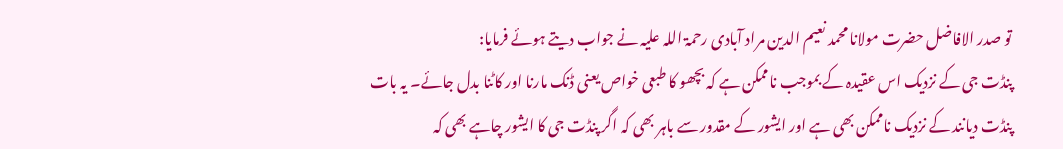تو صدر الافاضل حضرت مولانا محمد نعیم الدین مراد آبادی رحمۃ اللہ علیہ نے جواب دیتے ہوئے فرمایا:
پنڈت جی کے نزدیک اس عقیدہ کے بموجب ناممکن ہے کہ بچھو کا طبعی خواص یعنی ڈنک مارنا اور کاٹنا بدل جائے۔ یہ بات پنڈت دیانند کے نزدیک ناممکن بھی ہے اور ایشور کے مقدور سے باہر بھی کہ اگر پنڈت جی کا ایشور چاہے بھی کہ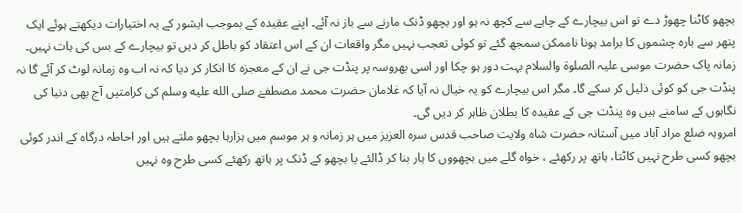بچھو کاٹنا چھوڑ دے تو اس بیچارے کے چاہے سے کچھ نہ ہو اور بچھو ڈنک مارنے سے باز نہ آئے۔ اپنے عقیدہ کے بموجب ایشور کے یہ اختیارات دیکھتے ہوئے ایک پتھر سے بارہ چشموں کا برامد ہونا ناممکن سمجھ گئے تو کوئی تعجب نہیں مگر واقعات ان کے اس اعتقاد کو باطل کر دیں تو بیچارے کے بس کی بات نہیں۔ زمانہ پاک حضرت موسی علیہ الصلوۃ والسلام بہت دور ہو چکا اور اسی بھروسہ پر پنڈت جی نے ان کے معجزہ کا انکار کر دیا کہ نہ اب وہ زمانہ لوٹ کر آئے گا نہ پنڈت جی کو کوئی ذلیل کر سکے گا۔ مگر اس بیچارے کو یہ خیال نہ آیا کہ غلامان حضرت محمد مصطفےٰ صلى الله عليه وسلم کی کرامتیں آج بھی دنیا کی نگاہوں کے سامنے ہیں وہ پنڈت جی کے عقیدہ کا بطلان ظاہر کر دیں گی۔
امروہہ ضلع مراد آباد میں آستانہ حضرت شاہ ولایت صاحب قدس سرہ العزیز میں ہر زمانہ و ہر موسم میں ہزارہا بچھو ملتے ہیں اور احاطہ درگاہ کے اندر کوئی بچھو کسی طرح نہیں کاٹتا، ہاتھ پر رکھئے ، خواہ گلے میں بچھووں کا ہار بنا کر ڈالئے یا بچھو کے ڈنک پر ہاتھ رکھئے کسی طرح وہ نہیں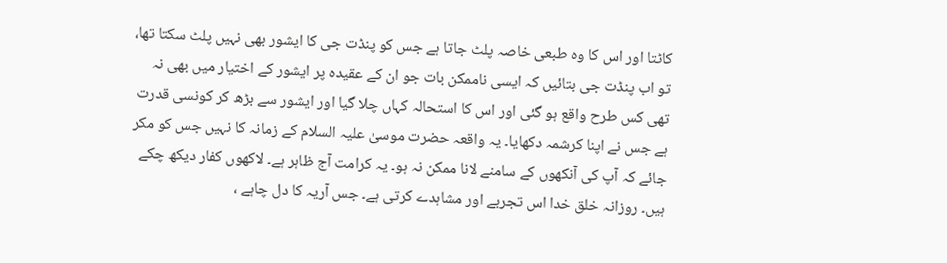کاٹتا اور اس کا وہ طبعی خاصہ پلٹ جاتا ہے جس کو پنڈت جی کا ایشور بھی نہیں پلٹ سکتا تھا، تو اب پنڈت جی بتائیں کہ ایسی ناممکن بات جو ان کے عقیدہ پر ایشور کے اختیار میں بھی نہ تھی کس طرح واقع ہو گئی اور اس کا استحالہ کہاں چلا گیا اور ایشور سے بڑھ کر کونسی قدرت ہے جس نے اپنا کرشمہ دکھایا۔ یہ واقعہ حضرت موسیٰ علیہ السلام کے زمانہ کا نہیں جس کو مکر جائے کہ آپ کی آنکھوں کے سامنے لانا ممکن نہ ہو۔ یہ کرامت آج ظاہر ہے۔ لاکھوں کفار دیکھ چکے ہیں۔ روزانہ خلق خدا اس تجربے اور مشاہدے کرتی ہے۔ جس آریہ کا دل چاہے ،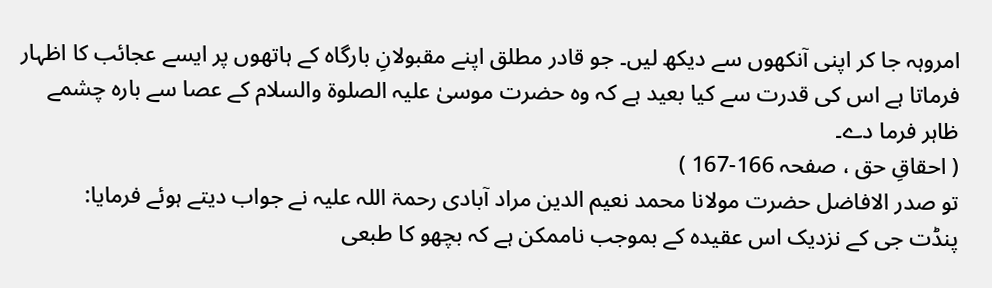امروہہ جا کر اپنی آنکھوں سے دیکھ لیں۔ جو قادر مطلق اپنے مقبولانِ بارگاہ کے ہاتھوں پر ایسے عجائب کا اظہار فرماتا ہے اس کی قدرت سے کیا بعید ہے کہ وہ حضرت موسیٰ علیہ الصلوۃ والسلام کے عصا سے بارہ چشمے ظاہر فرما دے۔
( احقاقِ حق ، صفحہ 166-167 )
تو صدر الافاضل حضرت مولانا محمد نعیم الدین مراد آبادی رحمۃ اللہ علیہ نے جواب دیتے ہوئے فرمایا:
پنڈت جی کے نزدیک اس عقیدہ کے بموجب ناممکن ہے کہ بچھو کا طبعی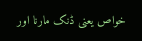خواص یعنی ڈنک مارنا اور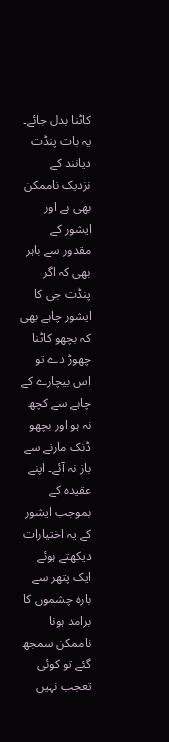کاٹنا بدل جائے۔ یہ بات پنڈت دیانند کے نزدیک ناممکن بھی ہے اور ایشور کے مقدور سے باہر بھی کہ اگر پنڈت جی کا ایشور چاہے بھی کہ بچھو کاٹنا چھوڑ دے تو اس بیچارے کے چاہے سے کچھ نہ ہو اور بچھو ڈنک مارنے سے باز نہ آئے۔ اپنے عقیدہ کے بموجب ایشور کے یہ اختیارات دیکھتے ہوئے ایک پتھر سے بارہ چشموں کا برامد ہونا ناممکن سمجھ گئے تو کوئی تعجب نہیں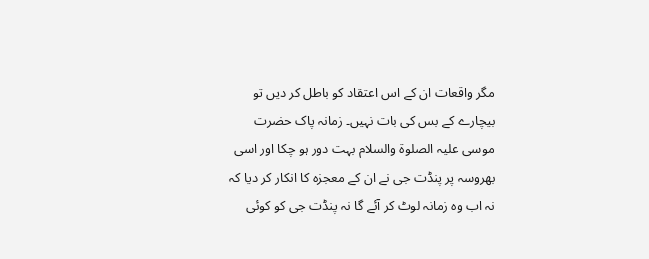مگر واقعات ان کے اس اعتقاد کو باطل کر دیں تو بیچارے کے بس کی بات نہیں۔ زمانہ پاک حضرت موسی علیہ الصلوۃ والسلام بہت دور ہو چکا اور اسی بھروسہ پر پنڈت جی نے ان کے معجزہ کا انکار کر دیا کہ نہ اب وہ زمانہ لوٹ کر آئے گا نہ پنڈت جی کو کوئی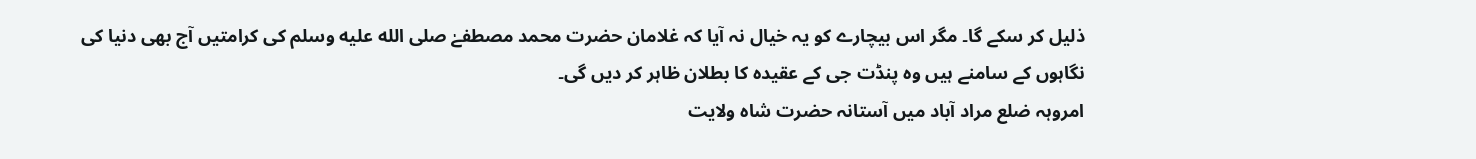ذلیل کر سکے گا۔ مگر اس بیچارے کو یہ خیال نہ آیا کہ غلامان حضرت محمد مصطفےٰ صلى الله عليه وسلم کی کرامتیں آج بھی دنیا کی نگاہوں کے سامنے ہیں وہ پنڈت جی کے عقیدہ کا بطلان ظاہر کر دیں گی۔
امروہہ ضلع مراد آباد میں آستانہ حضرت شاہ ولایت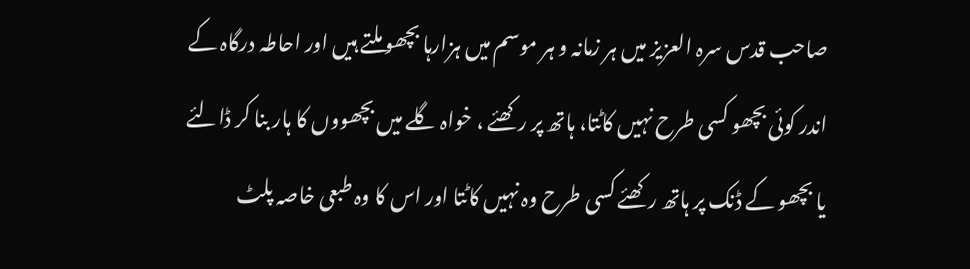صاحب قدس سرہ العزیز میں ہر زمانہ و ہر موسم میں ہزارہا بچھو ملتے ہیں اور احاطہ درگاہ کے اندر کوئی بچھو کسی طرح نہیں کاٹتا، ہاتھ پر رکھئے ، خواہ گلے میں بچھووں کا ہار بنا کر ڈالئے یا بچھو کے ڈنک پر ہاتھ رکھئے کسی طرح وہ نہیں کاٹتا اور اس کا وہ طبعی خاصہ پلٹ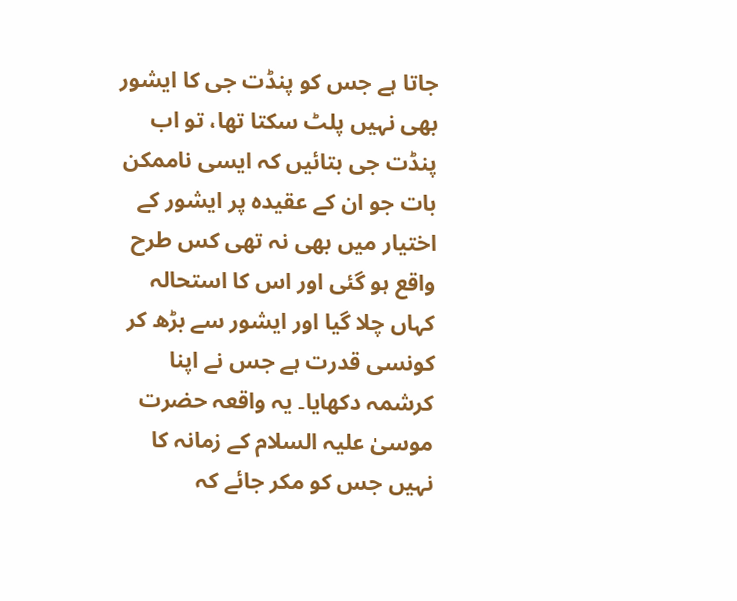جاتا ہے جس کو پنڈت جی کا ایشور بھی نہیں پلٹ سکتا تھا، تو اب پنڈت جی بتائیں کہ ایسی ناممکن بات جو ان کے عقیدہ پر ایشور کے اختیار میں بھی نہ تھی کس طرح واقع ہو گئی اور اس کا استحالہ کہاں چلا گیا اور ایشور سے بڑھ کر کونسی قدرت ہے جس نے اپنا کرشمہ دکھایا۔ یہ واقعہ حضرت موسیٰ علیہ السلام کے زمانہ کا نہیں جس کو مکر جائے کہ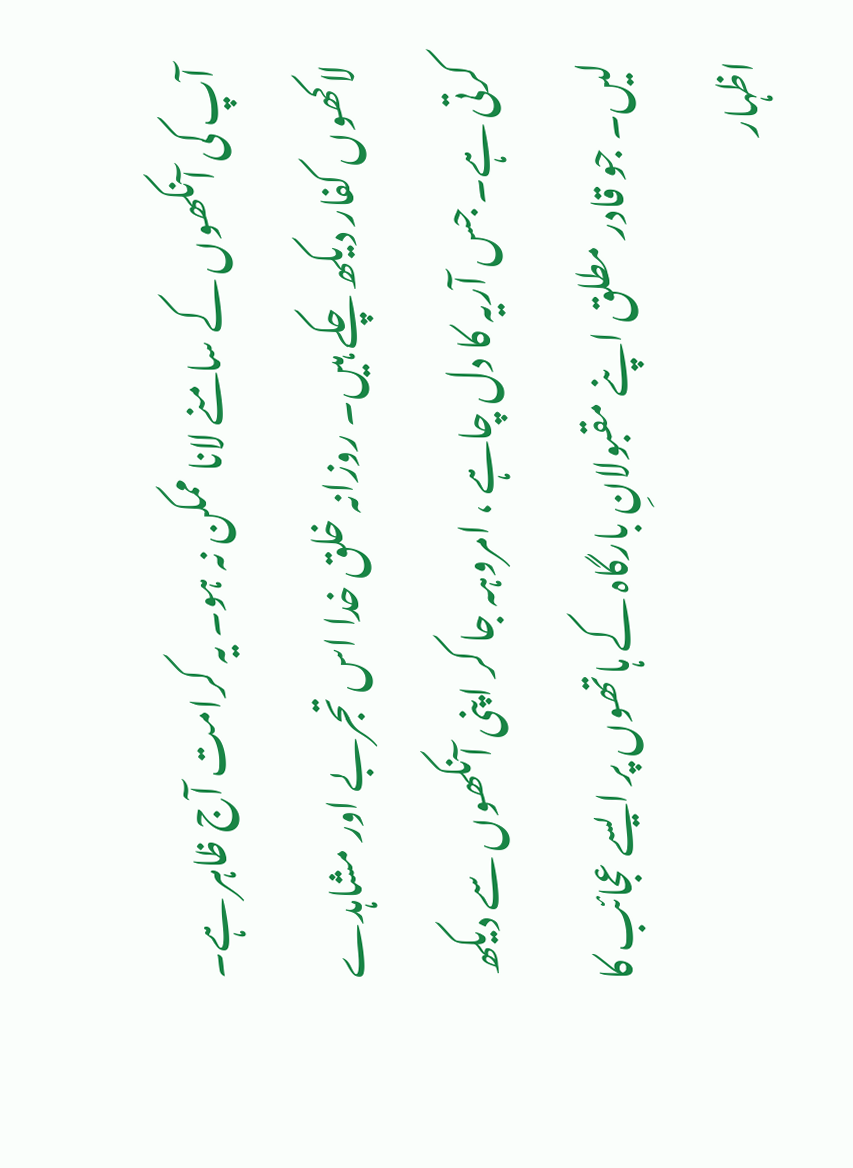آپ کی آنکھوں کے سامنے لانا ممکن نہ ہو۔ یہ کرامت آج ظاہر ہے۔ لاکھوں کفار دیکھ چکے ہیں۔ روزانہ خلق خدا اس تجربے اور مشاہدے کرتی ہے۔ جس آریہ کا دل چاہے ، امروہہ جا کر اپنی آنکھوں سے دیکھ لیں۔ جو قادر مطلق اپنے مقبولانِ بارگاہ کے ہاتھوں پر ایسے عجائب کا اظہار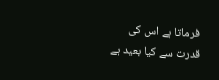فرماتا ہے اس کی قدرت سے کیا بعید ہے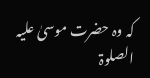کہ وہ حضرت موسیٰ علیہ الصلوۃ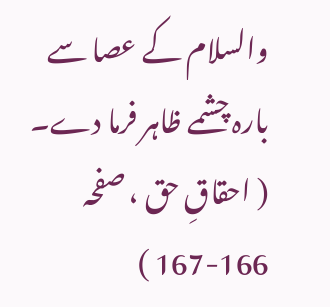والسلام کے عصا سے بارہ چشمے ظاہر فرما دے۔
( احقاقِ حق ، صفحہ 166-167 )